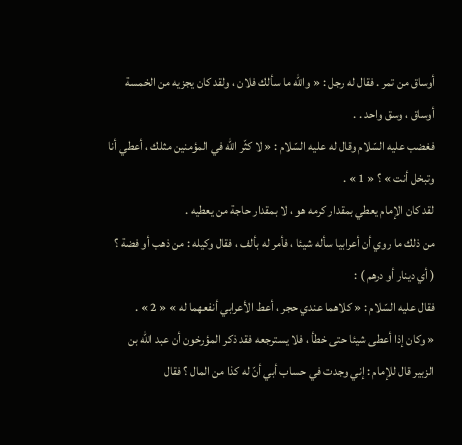أوساق من تمر . فقال له رجل : « واللّه ما سألك فلان ، ولقد كان يجزيه من الخمسة أوساق ، وسق واحد . .
فغضب عليه السّلام وقال له عليه السّلام : « لا كثّر اللّه في المؤمنين مثلك ، أعطي أنا وتبخل أنت » ؟ « 1 » .
لقد كان الإمام يعطي بمقدار كرمه هو ، لا بمقدار حاجة من يعطيه .
من ذلك ما روي أن أعرابيا سأله شيئا ، فأمر له بألف ، فقال وكيله : من ذهب أو فضة ؟ ( أي دينار أو درهم ) :
فقال عليه السّلام : « كلاهما عندي حجر ، أعط الأعرابي أنفعهما له » « 2 » .
« وكان إذا أعطى شيئا حتى خطأ ، فلا يسترجعه فقد ذكر المؤرخون أن عبد اللّه بن الزبير قال للإمام : إني وجدت في حساب أبي أنّ له كذا من المال ؟ فقال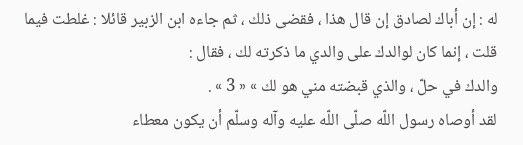له : إن أباك لصادق إن قال هذا ، فقضى ذلك ، ثم جاءه ابن الزبير قائلا : غلطت فيما قلت ، إنما كان لوالدك على والدي ما ذكرته لك ، فقال :
والدك في حلّ ، والذي قبضته مني هو لك » « 3 » .
لقد أوصاه رسول اللّه صلّى اللّه عليه وآله وسلّم أن يكون معطاء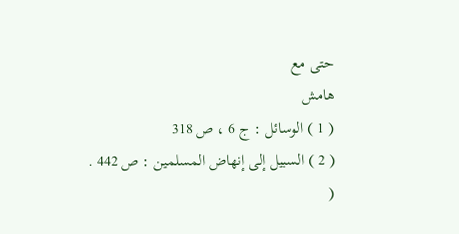حتى مع
هامش
( 1 ) الوسائل : ج 6 ، ص 318
( 2 ) السبيل إلى إنهاض المسلمين : ص 442 .
(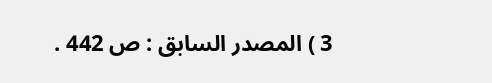3 ) المصدر السابق : ص 442 .